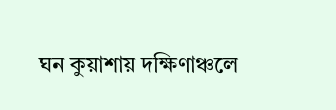ঘন কুয়াশায় দক্ষিণাঞ্চলে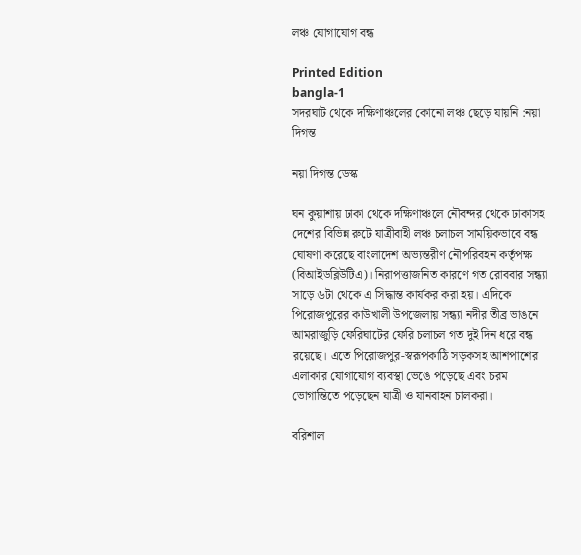লঞ্চ যোগাযোগ বন্ধ

Printed Edition
bangla-1
সদরঘাট থেকে দক্ষিণাঞ্চলের কোনো লঞ্চ ছেড়ে যায়নি :নয়া দিগন্ত

নয়া দিগন্ত ডেস্ক

ঘন কুয়াশায় ঢাকা থেকে দক্ষিণাঞ্চলে নৌবন্দর থেকে ঢাকাসহ দেশের বিভিন্ন রুটে যাত্রীবাহী লঞ্চ চলাচল সাময়িকভাবে বন্ধ ঘোষণা করেছে বাংলাদেশ অভ্যন্তরীণ নৌপরিবহন কর্তৃপক্ষ (বিআইডব্লিউটিএ)। নিরাপত্তাজনিত কারণে গত রোববার সন্ধ্যা সাড়ে ৬টা থেকে এ সিদ্ধান্ত কার্যকর করা হয়। এদিকে পিরোজপুরের কাউখালী উপজেলায় সন্ধ্যা নদীর তীব্র ভাঙনে আমরাজুড়ি ফেরিঘাটের ফেরি চলাচল গত দুই দিন ধরে বন্ধ রয়েছে। এতে পিরোজপুর-স্বরূপকাঠি সড়কসহ আশপাশের এলাকার যোগাযোগ ব্যবস্থা ভেঙে পড়েছে এবং চরম ভোগান্তিতে পড়েছেন যাত্রী ও যানবাহন চালকরা।

বরিশাল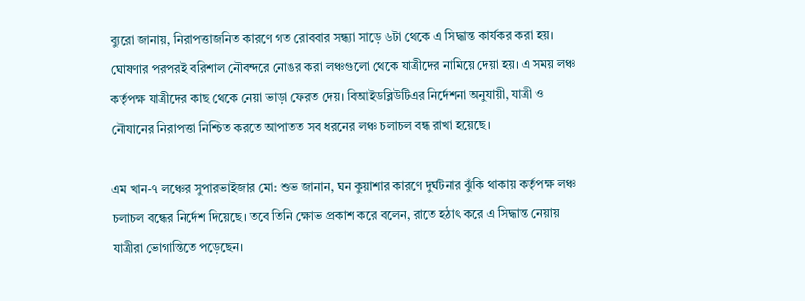ব্যুরো জানায়, নিরাপত্তাজনিত কারণে গত রোববার সন্ধ্যা সাড়ে ৬টা থেকে এ সিদ্ধান্ত কার্যকর করা হয়। ঘোষণার পরপরই বরিশাল নৌবন্দরে নোঙর করা লঞ্চগুলো থেকে যাত্রীদের নামিয়ে দেয়া হয়। এ সময় লঞ্চ কর্তৃপক্ষ যাত্রীদের কাছ থেকে নেয়া ভাড়া ফেরত দেয়। বিআইডব্লিউটিএর নির্দেশনা অনুযায়ী, যাত্রী ও নৌযানের নিরাপত্তা নিশ্চিত করতে আপাতত সব ধরনের লঞ্চ চলাচল বন্ধ রাখা হয়েছে।

এম খান-৭ লঞ্চের সুপারভাইজার মো: শুভ জানান, ঘন কুয়াশার কারণে দুর্ঘটনার ঝুঁকি থাকায় কর্তৃপক্ষ লঞ্চ চলাচল বন্ধের নির্দেশ দিয়েছে। তবে তিনি ক্ষোভ প্রকাশ করে বলেন, রাতে হঠাৎ করে এ সিদ্ধান্ত নেয়ায় যাত্রীরা ভোগান্তিতে পড়েছেন।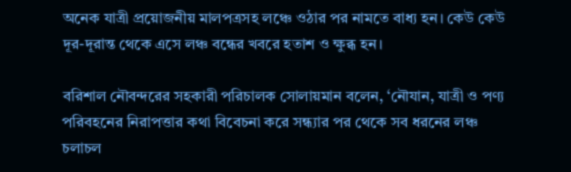অনেক যাত্রী প্রয়োজনীয় মালপত্রসহ লঞ্চে ওঠার পর নামতে বাধ্য হন। কেউ কেউ দূর-দূরান্ত থেকে এসে লঞ্চ বন্ধের খবরে হতাশ ও ক্ষুব্ধ হন।

বরিশাল নৌবন্দরের সহকারী পরিচালক সোলায়মান বলেন, ‘নৌযান, যাত্রী ও পণ্য পরিবহনের নিরাপত্তার কথা বিবেচনা করে সন্ধ্যার পর থেকে সব ধরনের লঞ্চ চলাচল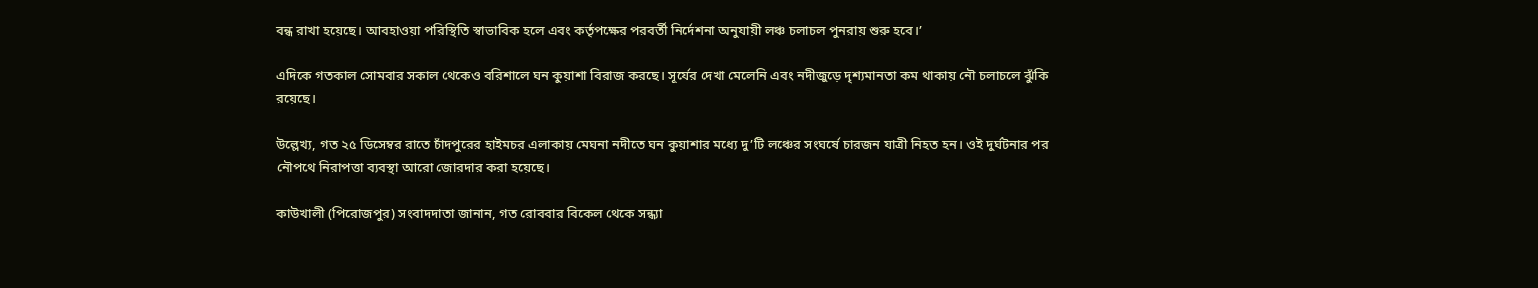বন্ধ রাখা হয়েছে। আবহাওয়া পরিস্থিতি স্বাভাবিক হলে এবং কর্তৃপক্ষের পরবর্তী নির্দেশনা অনুযায়ী লঞ্চ চলাচল পুনরায় শুরু হবে।’

এদিকে গতকাল সোমবার সকাল থেকেও বরিশালে ঘন কুয়াশা বিরাজ করছে। সূর্যের দেখা মেলেনি এবং নদীজুড়ে দৃশ্যমানতা কম থাকায় নৌ চলাচলে ঝুঁকি রয়েছে।

উল্লেখ্য, গত ২৫ ডিসেম্বর রাতে চাঁদপুরের হাইমচর এলাকায় মেঘনা নদীতে ঘন কুয়াশার মধ্যে দু’টি লঞ্চের সংঘর্ষে চারজন যাত্রী নিহত হন। ওই দুর্ঘটনার পর নৌপথে নিরাপত্তা ব্যবস্থা আরো জোরদার করা হয়েছে।

কাউখালী (পিরোজপুর) সংবাদদাতা জানান, গত রোববার বিকেল থেকে সন্ধ্যা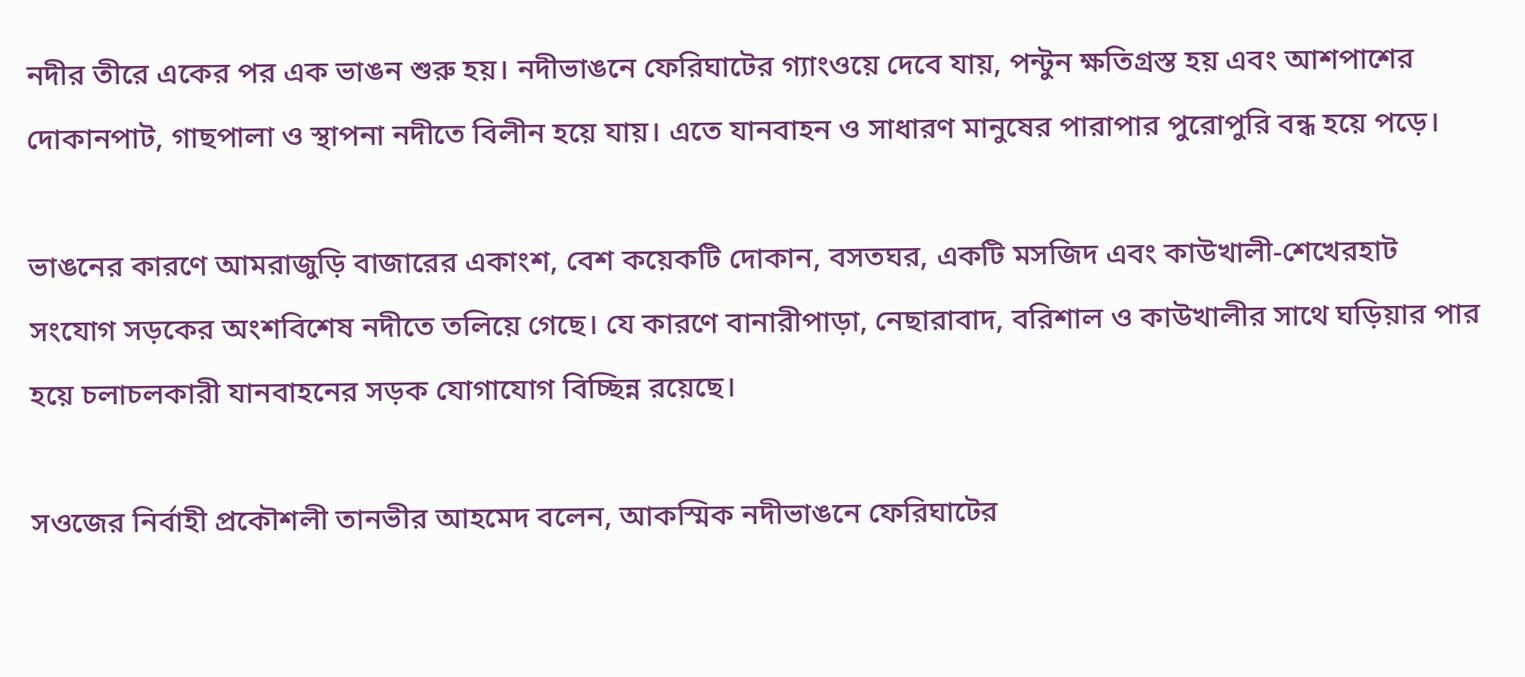নদীর তীরে একের পর এক ভাঙন শুরু হয়। নদীভাঙনে ফেরিঘাটের গ্যাংওয়ে দেবে যায়, পন্টুন ক্ষতিগ্রস্ত হয় এবং আশপাশের দোকানপাট, গাছপালা ও স্থাপনা নদীতে বিলীন হয়ে যায়। এতে যানবাহন ও সাধারণ মানুষের পারাপার পুরোপুরি বন্ধ হয়ে পড়ে।

ভাঙনের কারণে আমরাজুড়ি বাজারের একাংশ, বেশ কয়েকটি দোকান, বসতঘর, একটি মসজিদ এবং কাউখালী-শেখেরহাট সংযোগ সড়কের অংশবিশেষ নদীতে তলিয়ে গেছে। যে কারণে বানারীপাড়া, নেছারাবাদ, বরিশাল ও কাউখালীর সাথে ঘড়িয়ার পার হয়ে চলাচলকারী যানবাহনের সড়ক যোগাযোগ বিচ্ছিন্ন রয়েছে।

সওজের নির্বাহী প্রকৌশলী তানভীর আহমেদ বলেন, আকস্মিক নদীভাঙনে ফেরিঘাটের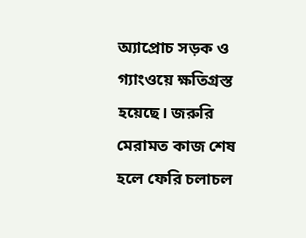অ্যাপ্রোচ সড়ক ও গ্যাংওয়ে ক্ষতিগ্রস্ত হয়েছে। জরুরি মেরামত কাজ শেষ হলে ফেরি চলাচল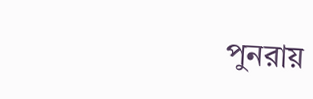পুনরায়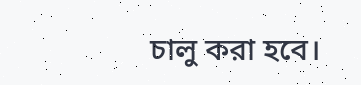চালু করা হবে।